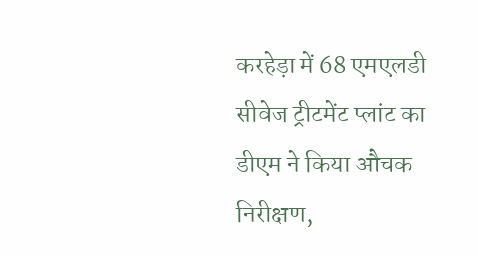करहेड़ा में 68 एमएलडी सीवेज ट्रीटमेंट प्लांट का डीएम ने किया औचक निरीक्षण,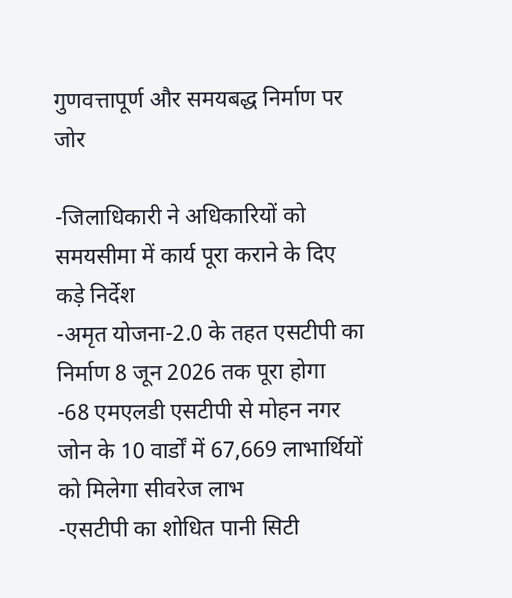गुणवत्तापूर्ण और समयबद्ध निर्माण पर जोर

-जिलाधिकारी ने अधिकारियों को समयसीमा में कार्य पूरा कराने के दिए कड़े निर्देश
-अमृत योजना-2.0 के तहत एसटीपी का निर्माण 8 जून 2026 तक पूरा होगा
-68 एमएलडी एसटीपी से मोहन नगर जोन के 10 वार्डों में 67,669 लाभार्थियों को मिलेगा सीवरेज लाभ
-एसटीपी का शोधित पानी सिटी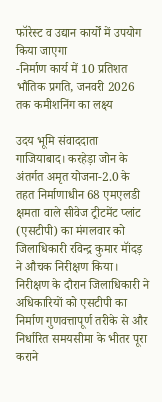फॉरेस्ट व उद्यान कार्यों में उपयोग किया जाएगा
-निर्माण कार्य में 10 प्रतिशत भौतिक प्रगति, जनवरी 2026 तक कमीशनिंग का लक्ष्य

उदय भूमि संवाददाता
गाजियाबाद। करहेड़ा जोन के अंतर्गत अमृत योजना-2.0 के तहत निर्माणाधीन 68 एमएलडी क्षमता वाले सीवेज ट्रीटमेंट प्लांट (एसटीपी) का मंगलवार को जिलाधिकारी रविन्द्र कुमार मॉंदड़ ने औचक निरीक्षण किया। निरीक्षण के दौरान जिलाधिकारी ने अधिकारियों को एसटीपी का निर्माण गुणवत्तापूर्ण तरीके से और निर्धारित समयसीमा के भीतर पूरा कराने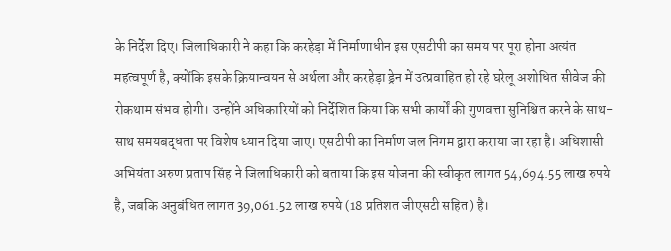के निर्देश दिए। जिलाधिकारी ने कहा कि करहेड़ा में निर्माणाधीन इस एसटीपी का समय पर पूरा होना अत्यंत महत्वपूर्ण है, क्योंकि इसके क्रियान्वयन से अर्थला और करहेड़ा ड्रेन में उत्प्रवाहित हो रहे घरेलू अशोधित सीवेज की रोकथाम संभव होगी। उन्होंने अधिकारियों को निर्देशित किया कि सभी कार्यों की गुणवत्ता सुनिश्चित करने के साथ-साथ समयबद्धता पर विशेष ध्यान दिया जाए। एसटीपी का निर्माण जल निगम द्वारा कराया जा रहा है। अधिशासी अभियंता अरुण प्रताप सिंह ने जिलाधिकारी को बताया कि इस योजना की स्वीकृत लागत 54,694.55 लाख रुपये है, जबकि अनुबंधित लागत 39,061.52 लाख रुपये (18 प्रतिशत जीएसटी सहित) है।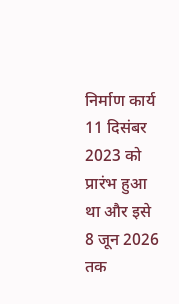निर्माण कार्य 11 दिसंबर 2023 को प्रारंभ हुआ था और इसे 8 जून 2026 तक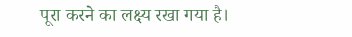पूरा करने का लक्ष्य रखा गया है।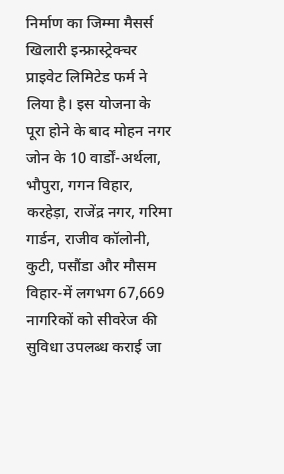निर्माण का जिम्मा मैसर्स खिलारी इन्फ्रास्ट्रेक्चर प्राइवेट लिमिटेड फर्म ने लिया है। इस योजना के पूरा होने के बाद मोहन नगर जोन के 10 वार्डों-अर्थला, भौपुरा, गगन विहार, करहेड़ा, राजेंद्र नगर, गरिमा गार्डन, राजीव कॉलोनी, कुटी, पसौंडा और मौसम विहार-में लगभग 67,669 नागरिकों को सीवरेज की सुविधा उपलब्ध कराई जा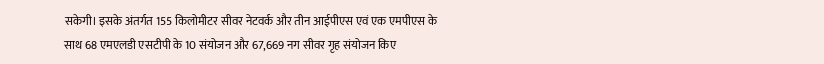सकेगी। इसके अंतर्गत 155 किलोमीटर सीवर नेटवर्क और तीन आईपीएस एवं एक एमपीएस के साथ 68 एमएलडी एसटीपी के 10 संयोजन और 67,669 नग सीवर गृह संयोजन किए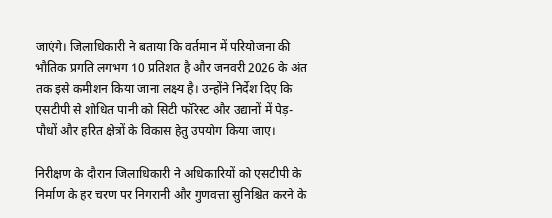जाएंगे। जिलाधिकारी ने बताया कि वर्तमान में परियोजना की भौतिक प्रगति लगभग 10 प्रतिशत है और जनवरी 2026 के अंत तक इसे कमीशन किया जाना लक्ष्य है। उन्होंने निर्देश दिए कि एसटीपी से शोधित पानी को सिटी फॉरेस्ट और उद्यानों में पेड़-पौधों और हरित क्षेत्रों के विकास हेतु उपयोग किया जाए।

निरीक्षण के दौरान जिलाधिकारी ने अधिकारियों को एसटीपी के निर्माण के हर चरण पर निगरानी और गुणवत्ता सुनिश्चित करने के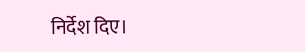निर्देश दिए।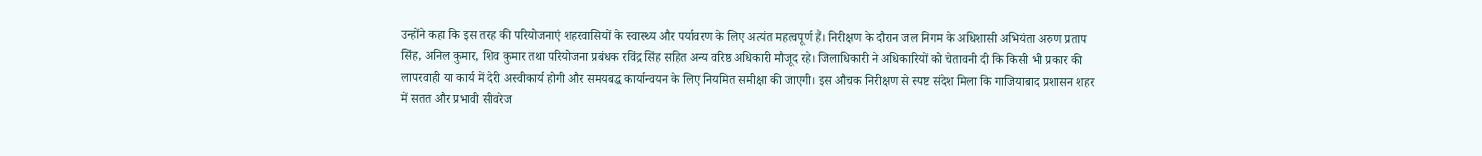उन्होंने कहा कि इस तरह की परियोजनाएं शहरवासियों के स्वास्थ्य और पर्यावरण के लिए अत्यंत महत्वपूर्ण हैं। निरीक्षण के दौरान जल निगम के अधिशासी अभियंता अरुण प्रताप सिंह, अनिल कुमार, शिव कुमार तथा परियोजना प्रबंधक रविंद्र सिंह सहित अन्य वरिष्ठ अधिकारी मौजूद रहे। जिलाधिकारी ने अधिकारियों को चेतावनी दी कि किसी भी प्रकार की लापरवाही या कार्य में देरी अस्वीकार्य होगी और समयबद्ध कार्यान्वयन के लिए नियमित समीक्षा की जाएगी। इस औचक निरीक्षण से स्पष्ट संदेश मिला कि गाजियाबाद प्रशासन शहर में सतत और प्रभावी सीवरेज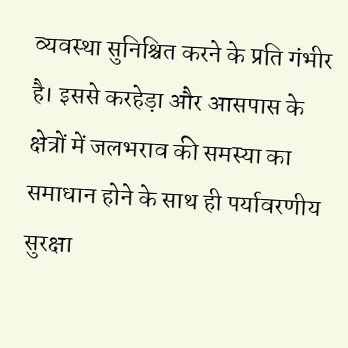व्यवस्था सुनिश्चित करने के प्रति गंभीर है। इससे करहेड़ा और आसपास के क्षेत्रों में जलभराव की समस्या का समाधान होने के साथ ही पर्यावरणीय सुरक्षा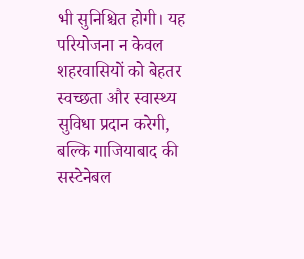भी सुनिश्चित होगी। यह परियोजना न केवल शहरवासियों को बेहतर स्वच्छता और स्वास्थ्य सुविधा प्रदान करेगी, बल्कि गाजियाबाद की सस्टेनेबल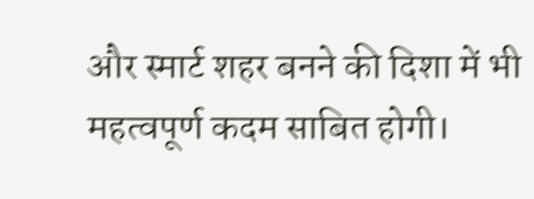और स्मार्ट शहर बनने की दिशा में भी महत्वपूर्ण कदम साबित होगी।